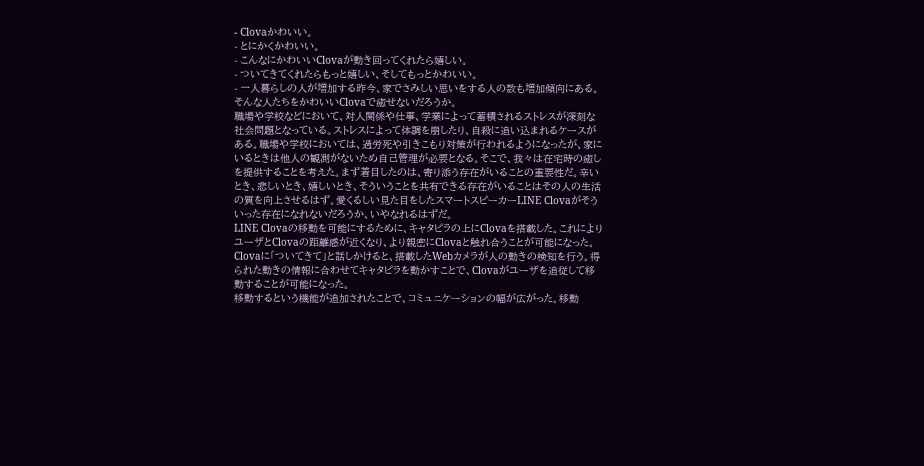- Clovaかわいい。
- とにかくかわいい。
- こんなにかわいいClovaが動き回ってくれたら嬉しい。
- ついてきてくれたらもっと嬉しい、そしてもっとかわいい。
- 一人暮らしの人が増加する昨今、家でさみしい思いをする人の数も増加傾向にある。 そんな人たちをかわいいClovaで癒せないだろうか。
職場や学校などにおいて、対人関係や仕事、学業によって蓄積されるストレスが深刻な社会問題となっている。ストレスによって体調を崩したり、自殺に追い込まれるケースがある。職場や学校においては、過労死や引きこもり対策が行われるようになったが、家にいるときは他人の観測がないため自己管理が必要となる。そこで、我々は在宅時の癒しを提供することを考えた。まず着目したのは、寄り添う存在がいることの重要性だ。辛いとき、悲しいとき、嬉しいとき、そういうことを共有できる存在がいることはその人の生活の質を向上させるはず。愛くるしい見た目をしたスマートスピーカーLINE Clovaがそういった存在になれないだろうか、いやなれるはずだ。
LINE Clovaの移動を可能にするために、キャタピラの上にClovaを搭載した。これによりユーザとClovaの距離感が近くなり、より親密にClovaと触れ合うことが可能になった。
Clovaに「ついてきて」と話しかけると、搭載したWebカメラが人の動きの検知を行う。得られた動きの情報に合わせてキャタピラを動かすことで、Clovaがユーザを追従して移動することが可能になった。
移動するという機能が追加されたことで、コミュニケーションの幅が広がった。移動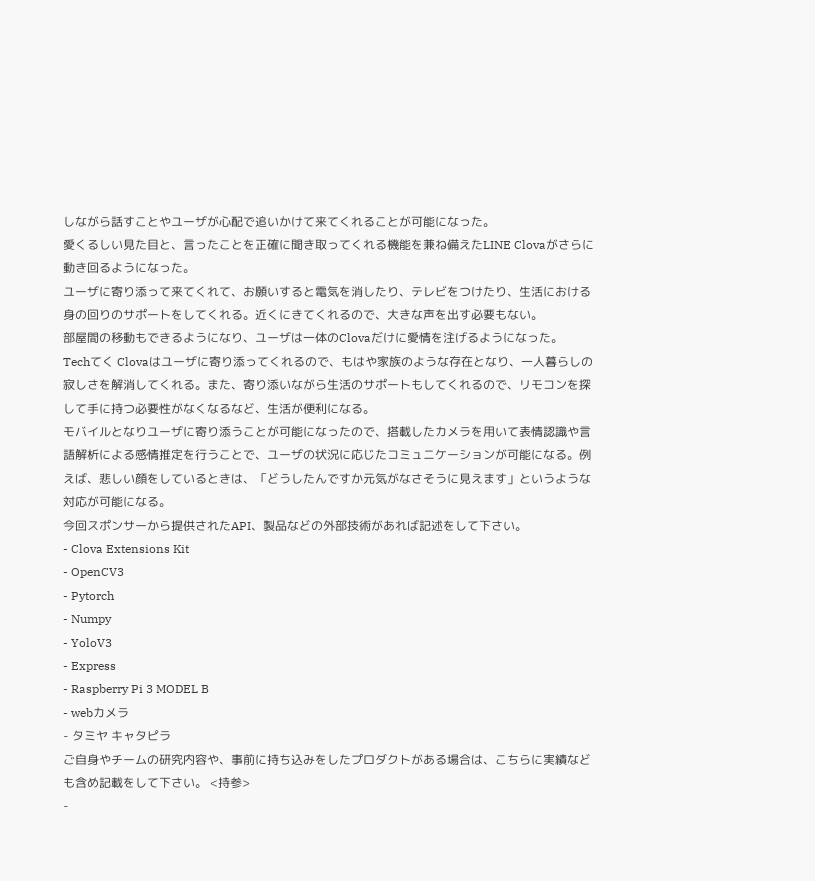しながら話すことやユーザが心配で追いかけて来てくれることが可能になった。
愛くるしい見た目と、言ったことを正確に聞き取ってくれる機能を兼ね備えたLINE Clovaがさらに動き回るようになった。
ユーザに寄り添って来てくれて、お願いすると電気を消したり、テレビをつけたり、生活における身の回りのサポートをしてくれる。近くにきてくれるので、大きな声を出す必要もない。
部屋間の移動もできるようになり、ユーザは一体のClovaだけに愛情を注げるようになった。
Techてく Clovaはユーザに寄り添ってくれるので、もはや家族のような存在となり、一人暮らしの寂しさを解消してくれる。また、寄り添いながら生活のサポートもしてくれるので、リモコンを探して手に持つ必要性がなくなるなど、生活が便利になる。
モバイルとなりユーザに寄り添うことが可能になったので、搭載したカメラを用いて表情認識や言語解析による感情推定を行うことで、ユーザの状況に応じたコミュニケーションが可能になる。例えば、悲しい顔をしているときは、「どうしたんですか元気がなさそうに見えます」というような対応が可能になる。
今回スポンサーから提供されたAPI、製品などの外部技術があれば記述をして下さい。
- Clova Extensions Kit
- OpenCV3
- Pytorch
- Numpy
- YoloV3
- Express
- Raspberry Pi 3 MODEL B
- webカメラ
- タミヤ キャタピラ
ご自身やチームの研究内容や、事前に持ち込みをしたプロダクトがある場合は、こちらに実績なども含め記載をして下さい。 <持参>
-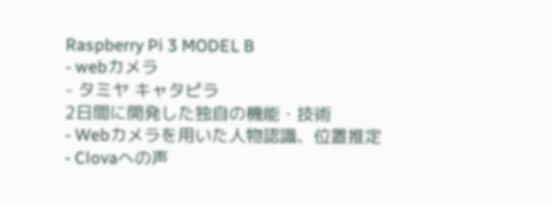Raspberry Pi 3 MODEL B
- webカメラ
- タミヤ キャタピラ
2日間に開発した独自の機能・技術
- Webカメラを用いた人物認識、位置推定
- Clovaへの声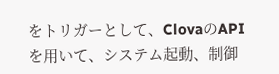をトリガーとして、ClovaのAPIを用いて、システム起動、制御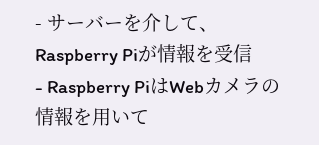- サーバーを介して、Raspberry Piが情報を受信
- Raspberry PiはWebカメラの情報を用いて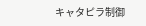キャタピラ制御